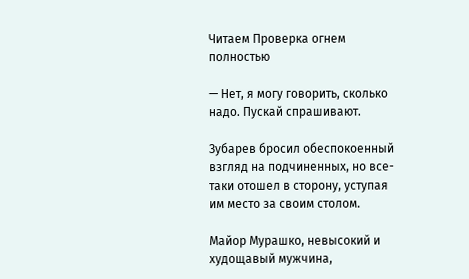Читаем Проверка огнем полностью

— Нет, я могу говорить, сколько надо. Пускай спрашивают.

Зубарев бросил обеспокоенный взгляд на подчиненных, но все-таки отошел в сторону, уступая им место за своим столом.

Майор Мурашко, невысокий и худощавый мужчина,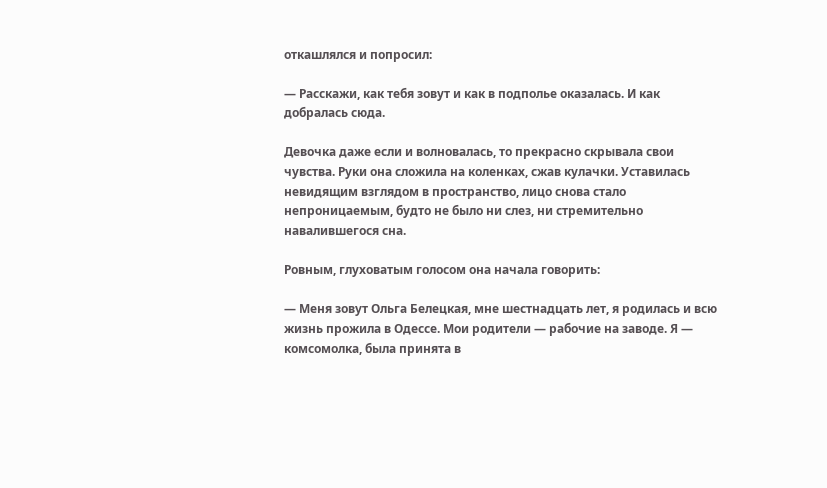откашлялся и попросил:

— Расскажи, как тебя зовут и как в подполье оказалась. И как добралась сюда.

Девочка даже если и волновалась, то прекрасно скрывала свои чувства. Руки она сложила на коленках, сжав кулачки. Уставилась невидящим взглядом в пространство, лицо снова стало непроницаемым, будто не было ни слез, ни стремительно навалившегося сна.

Ровным, глуховатым голосом она начала говорить:

— Меня зовут Ольга Белецкая, мне шестнадцать лет, я родилась и всю жизнь прожила в Одессе. Мои родители — рабочие на заводе. Я — комсомолка, была принята в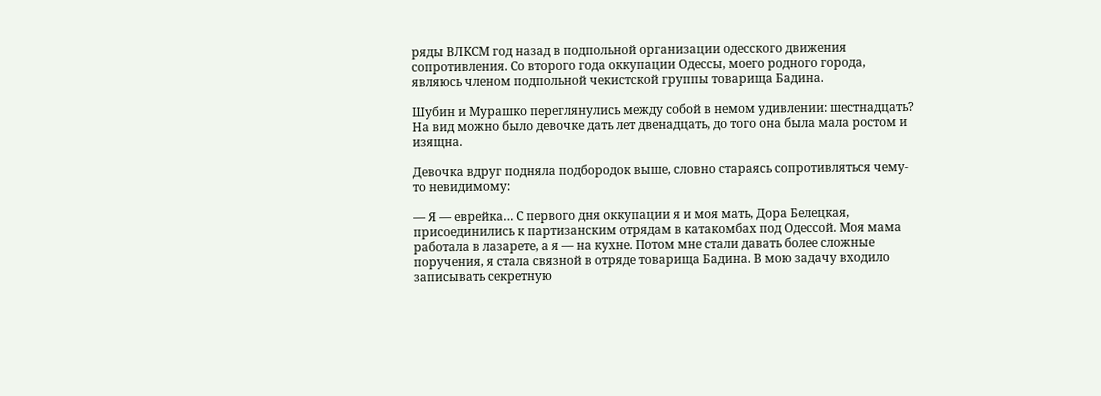ряды ВЛКСМ год назад в подпольной организации одесского движения сопротивления. Со второго года оккупации Одессы, моего родного города, являюсь членом подпольной чекистской группы товарища Бадина.

Шубин и Мурашко переглянулись между собой в немом удивлении: шестнадцать? На вид можно было девочке дать лет двенадцать, до того она была мала ростом и изящна.

Девочка вдруг подняла подбородок выше, словно стараясь сопротивляться чему-то невидимому:

— Я — еврейка… С первого дня оккупации я и моя мать, Дора Белецкая, присоединились к партизанским отрядам в катакомбах под Одессой. Моя мама работала в лазарете, а я — на кухне. Потом мне стали давать более сложные поручения, я стала связной в отряде товарища Бадина. В мою задачу входило записывать секретную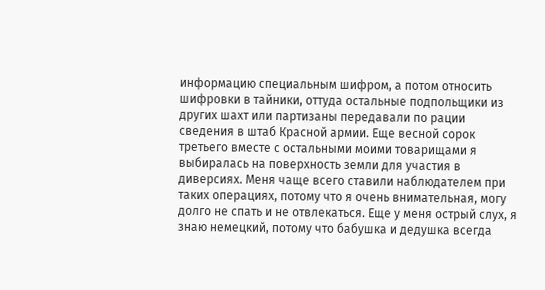информацию специальным шифром, а потом относить шифровки в тайники, оттуда остальные подпольщики из других шахт или партизаны передавали по рации сведения в штаб Красной армии. Еще весной сорок третьего вместе с остальными моими товарищами я выбиралась на поверхность земли для участия в диверсиях. Меня чаще всего ставили наблюдателем при таких операциях, потому что я очень внимательная, могу долго не спать и не отвлекаться. Еще у меня острый слух, я знаю немецкий, потому что бабушка и дедушка всегда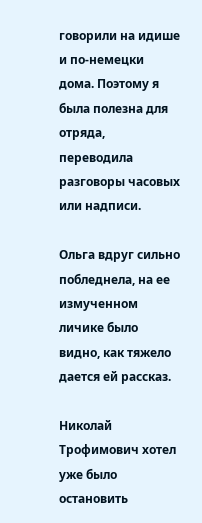говорили на идише и по-немецки дома. Поэтому я была полезна для отряда, переводила разговоры часовых или надписи.

Ольга вдруг сильно побледнела, на ее измученном личике было видно, как тяжело дается ей рассказ.

Николай Трофимович хотел уже было остановить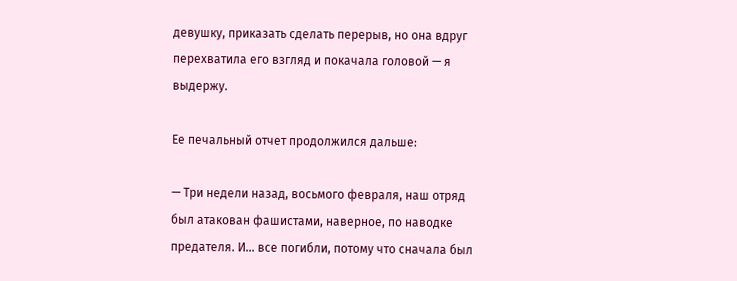девушку, приказать сделать перерыв, но она вдруг перехватила его взгляд и покачала головой — я выдержу.

Ее печальный отчет продолжился дальше:

— Три недели назад, восьмого февраля, наш отряд был атакован фашистами, наверное, по наводке предателя. И… все погибли, потому что сначала был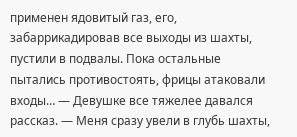применен ядовитый газ, его, забаррикадировав все выходы из шахты, пустили в подвалы. Пока остальные пытались противостоять, фрицы атаковали входы… — Девушке все тяжелее давался рассказ. — Меня сразу увели в глубь шахты,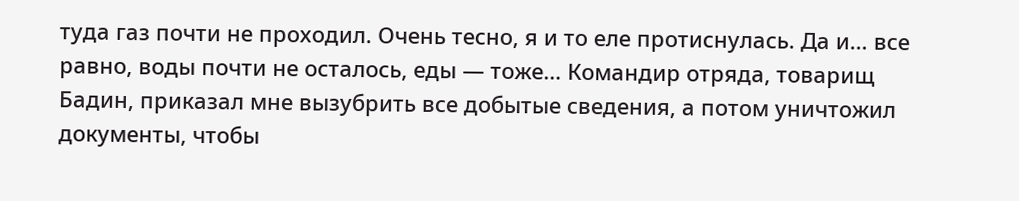туда газ почти не проходил. Очень тесно, я и то еле протиснулась. Да и… все равно, воды почти не осталось, еды — тоже… Командир отряда, товарищ Бадин, приказал мне вызубрить все добытые сведения, а потом уничтожил документы, чтобы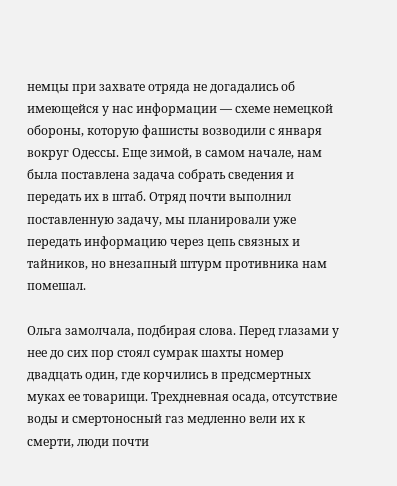немцы при захвате отряда не догадались об имеющейся у нас информации — схеме немецкой обороны, которую фашисты возводили с января вокруг Одессы. Еще зимой, в самом начале, нам была поставлена задача собрать сведения и передать их в штаб. Отряд почти выполнил поставленную задачу, мы планировали уже передать информацию через цепь связных и тайников, но внезапный штурм противника нам помешал.

Ольга замолчала, подбирая слова. Перед глазами у нее до сих пор стоял сумрак шахты номер двадцать один, где корчились в предсмертных муках ее товарищи. Трехдневная осада, отсутствие воды и смертоносный газ медленно вели их к смерти, люди почти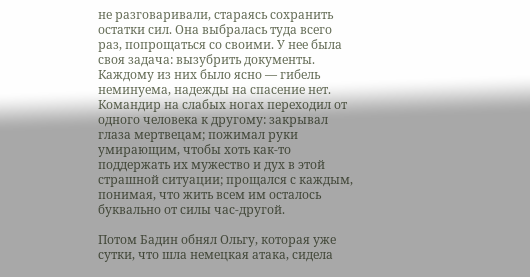не разговаривали, стараясь сохранить остатки сил. Она выбралась туда всего раз, попрощаться со своими. У нее была своя задача: вызубрить документы. Каждому из них было ясно — гибель неминуема, надежды на спасение нет. Командир на слабых ногах переходил от одного человека к другому: закрывал глаза мертвецам; пожимал руки умирающим, чтобы хоть как-то поддержать их мужество и дух в этой страшной ситуации; прощался с каждым, понимая, что жить всем им осталось буквально от силы час-другой.

Потом Бадин обнял Ольгу, которая уже сутки, что шла немецкая атака, сидела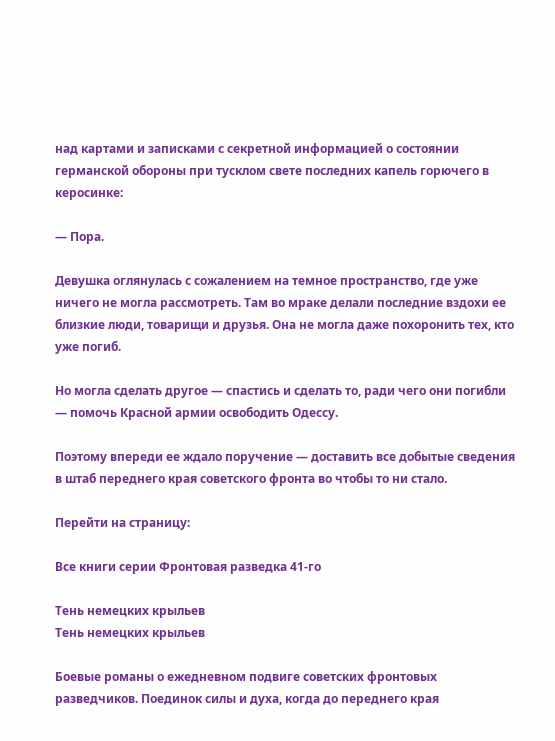над картами и записками с секретной информацией о состоянии германской обороны при тусклом свете последних капель горючего в керосинке:

— Пора.

Девушка оглянулась с сожалением на темное пространство, где уже ничего не могла рассмотреть. Там во мраке делали последние вздохи ее близкие люди, товарищи и друзья. Она не могла даже похоронить тех, кто уже погиб.

Но могла сделать другое — спастись и сделать то, ради чего они погибли — помочь Красной армии освободить Одессу.

Поэтому впереди ее ждало поручение — доставить все добытые сведения в штаб переднего края советского фронта во чтобы то ни стало.

Перейти на страницу:

Все книги серии Фронтовая разведка 41-го

Тень немецких крыльев
Тень немецких крыльев

Боевые романы о ежедневном подвиге советских фронтовых разведчиков. Поединок силы и духа, когда до переднего края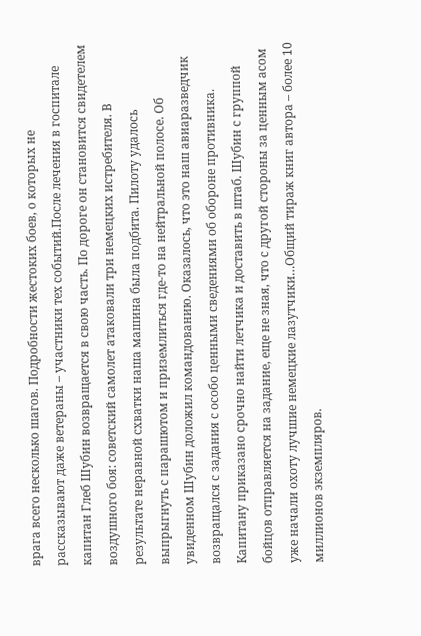врага всего несколько шагов. Подробности жестоких боев, о которых не рассказывают даже ветераны – участники тех событий.После лечения в госпитале капитан Глеб Шубин возвращается в свою часть. По дороге он становится свидетелем воздушного боя: советский самолет атаковали три немецких истребителя. В результате неравной схватки наша машина была подбита. Пилоту удалось выпрыгнуть с парашютом и приземлиться где-то на нейтральной полосе. Об увиденном Шубин доложил командованию. Оказалось, что это наш авиаразведчик возвращался с задания с особо ценными сведениями об обороне противника. Капитану приказано срочно найти летчика и доставить в штаб. Шубин с группой бойцов отправляется на задание, еще не зная, что с другой стороны за ценным асом уже начали охоту лучшие немецкие лазутчики…Общий тираж книг автора – более 10 миллионов экземпляров.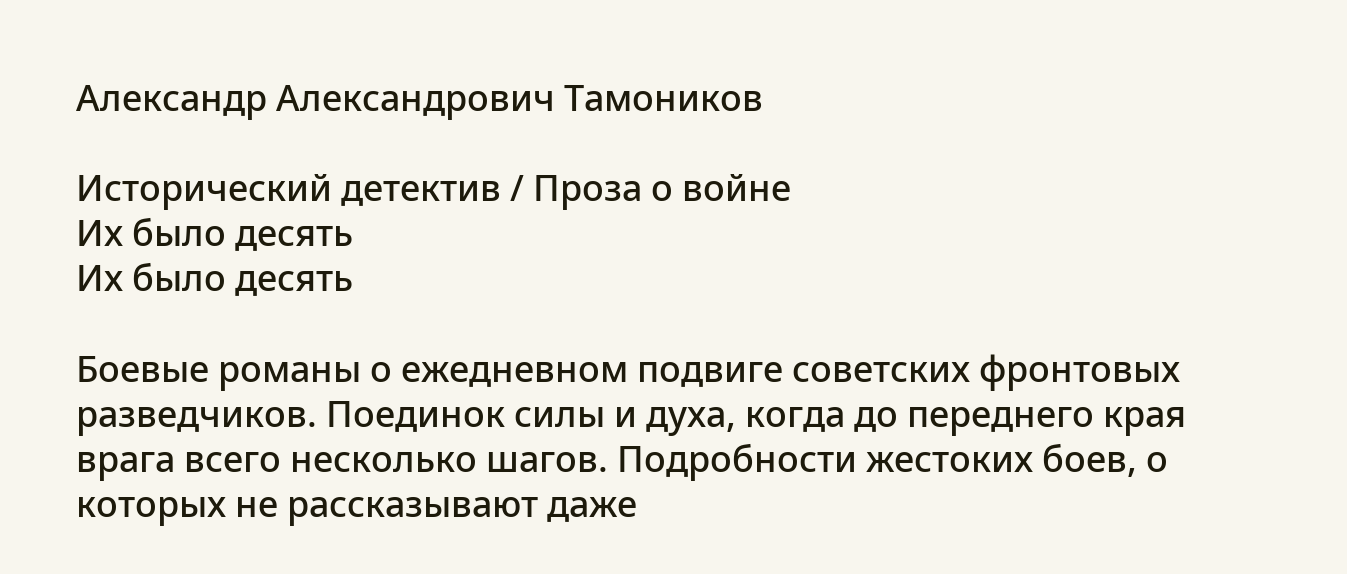Александр Александрович Тамоников

Исторический детектив / Проза о войне
Их было десять
Их было десять

Боевые романы о ежедневном подвиге советских фронтовых разведчиков. Поединок силы и духа, когда до переднего края врага всего несколько шагов. Подробности жестоких боев, о которых не рассказывают даже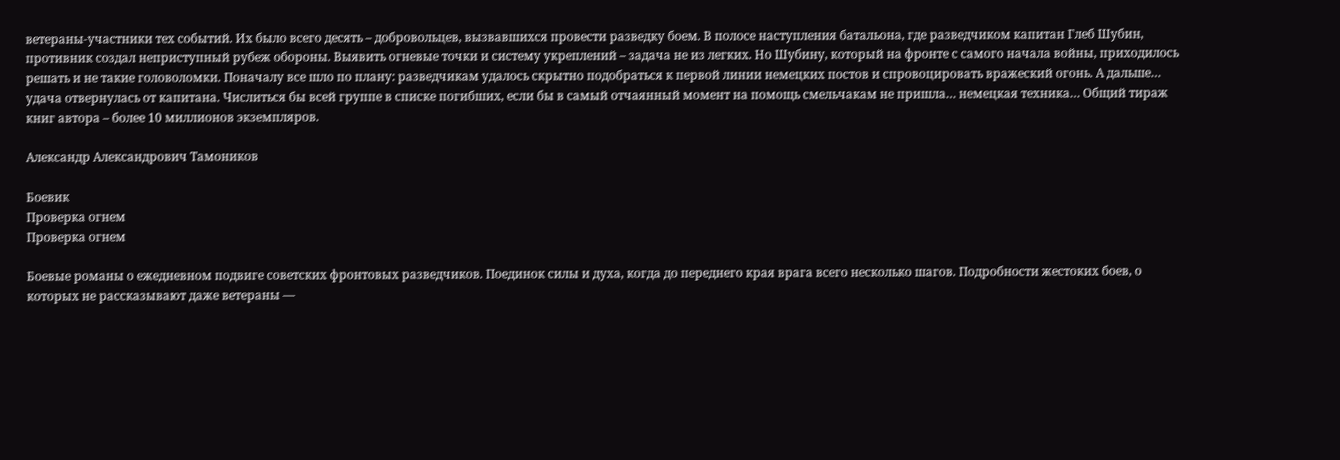ветераны-участники тех событий. Их было всего десять – добровольцев, вызвавшихся провести разведку боем. В полосе наступления батальона, где разведчиком капитан Глеб Шубин, противник создал неприступный рубеж обороны. Выявить огневые точки и систему укреплений – задача не из легких. Но Шубину, который на фронте с самого начала войны, приходилось решать и не такие головоломки. Поначалу все шло по плану: разведчикам удалось скрытно подобраться к первой линии немецких постов и спровоцировать вражеский огонь. А дальше… удача отвернулась от капитана. Числиться бы всей группе в списке погибших, если бы в самый отчаянный момент на помощь смельчакам не пришла… немецкая техника… Общий тираж книг автора – более 10 миллионов экземпляров.

Александр Александрович Тамоников

Боевик
Проверка огнем
Проверка огнем

Боевые романы о ежедневном подвиге советских фронтовых разведчиков. Поединок силы и духа, когда до переднего края врага всего несколько шагов. Подробности жестоких боев, о которых не рассказывают даже ветераны —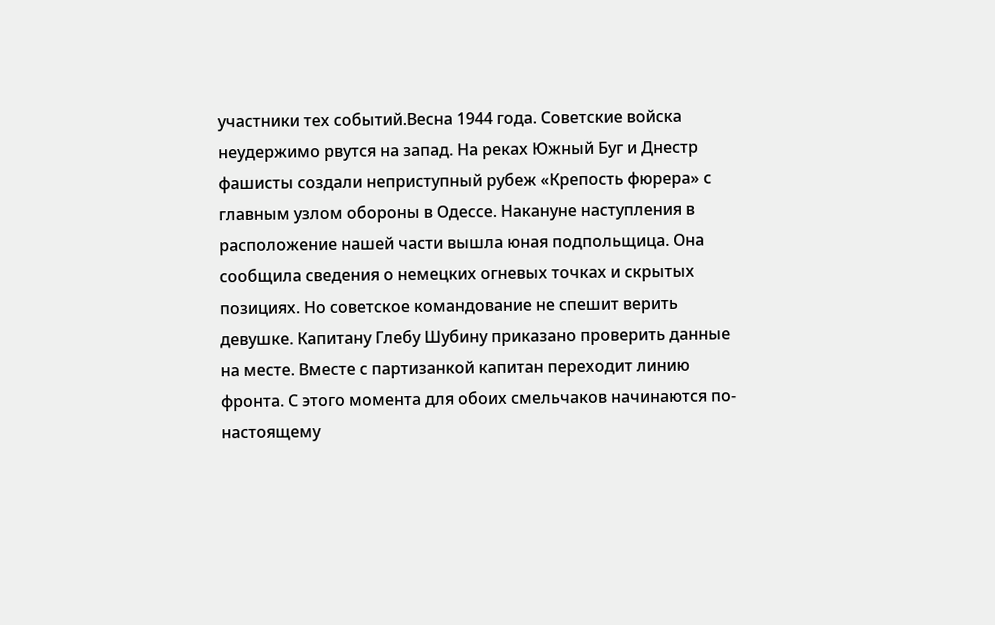участники тех событий.Весна 1944 года. Советские войска неудержимо рвутся на запад. На реках Южный Буг и Днестр фашисты создали неприступный рубеж «Крепость фюрера» с главным узлом обороны в Одессе. Накануне наступления в расположение нашей части вышла юная подпольщица. Она сообщила сведения о немецких огневых точках и скрытых позициях. Но советское командование не спешит верить девушке. Капитану Глебу Шубину приказано проверить данные на месте. Вместе с партизанкой капитан переходит линию фронта. С этого момента для обоих смельчаков начинаются по-настоящему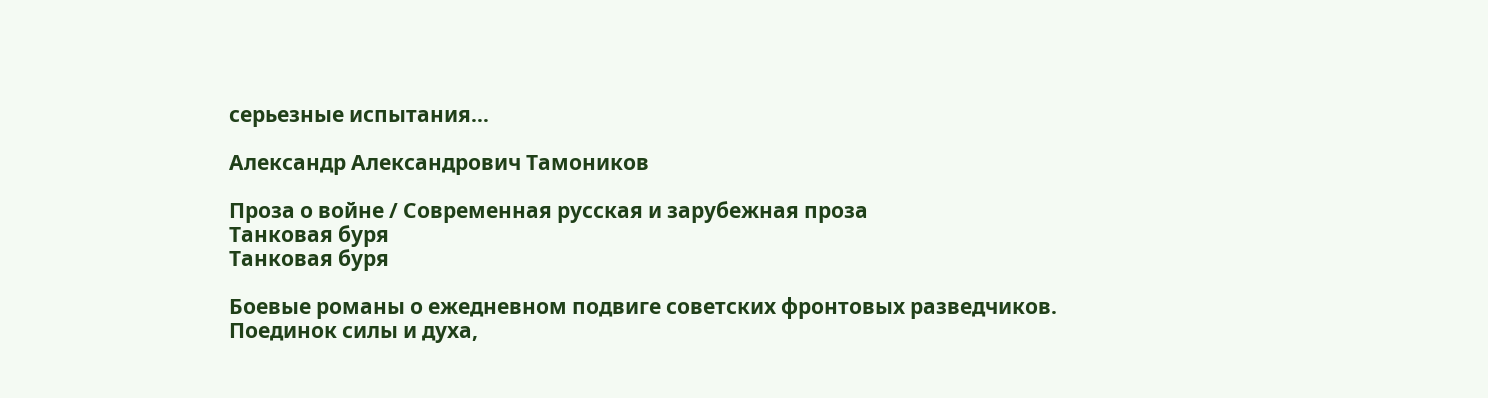серьезные испытания…

Александр Александрович Тамоников

Проза о войне / Современная русская и зарубежная проза
Танковая буря
Танковая буря

Боевые романы о ежедневном подвиге советских фронтовых разведчиков. Поединок силы и духа,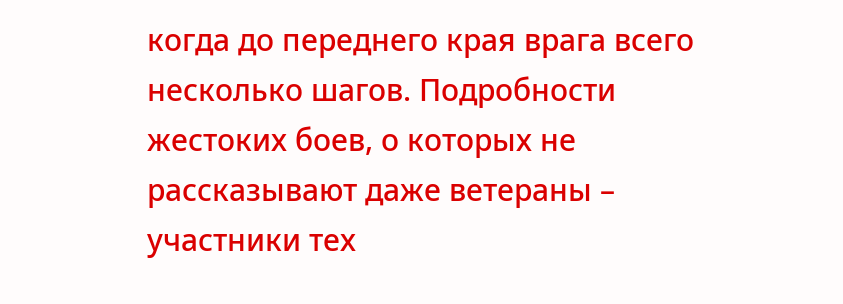когда до переднего края врага всего несколько шагов. Подробности жестоких боев, о которых не рассказывают даже ветераны – участники тех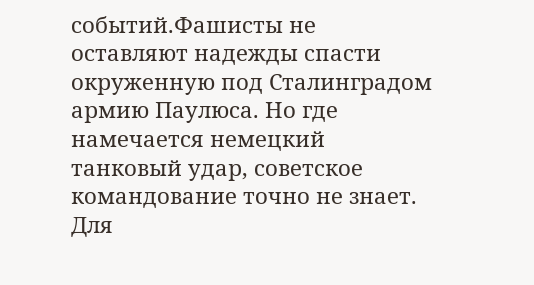событий.Фашисты не оставляют надежды спасти окруженную под Сталинградом армию Паулюса. Но где намечается немецкий танковый удар, советское командование точно не знает. Для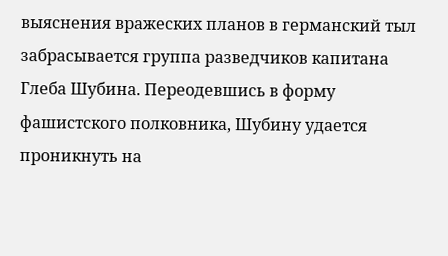выяснения вражеских планов в германский тыл забрасывается группа разведчиков капитана Глеба Шубина. Переодевшись в форму фашистского полковника, Шубину удается проникнуть на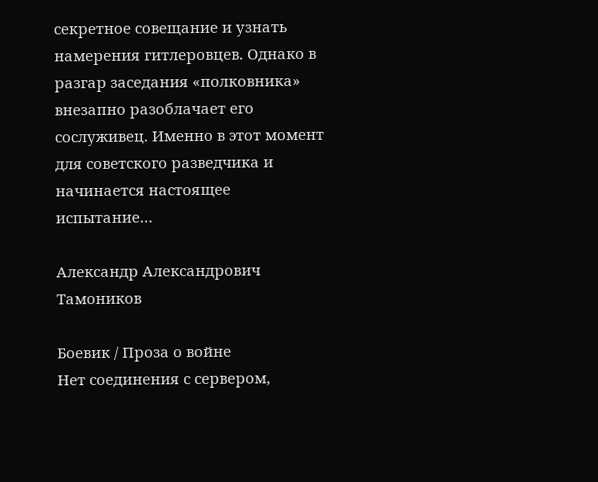секретное совещание и узнать намерения гитлеровцев. Однако в разгар заседания «полковника» внезапно разоблачает его сослуживец. Именно в этот момент для советского разведчика и начинается настоящее испытание…

Александр Александрович Тамоников

Боевик / Проза о войне
Нет соединения с сервером,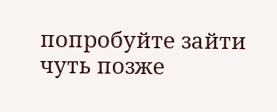попробуйте зайти чуть позже